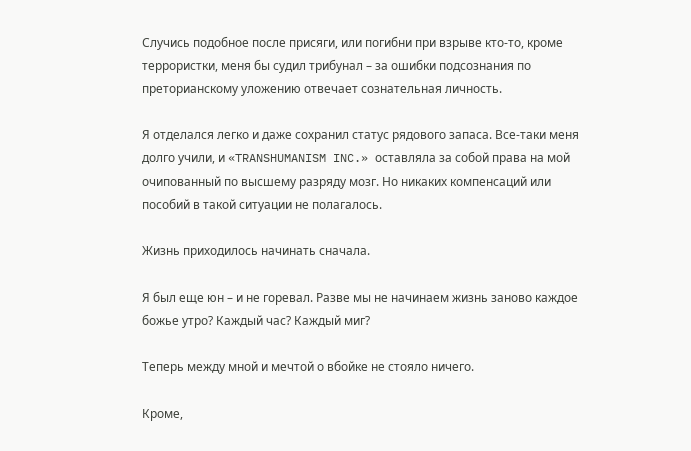Случись подобное после присяги, или погибни при взрыве кто-то, кроме террористки, меня бы судил трибунал – за ошибки подсознания по преторианскому уложению отвечает сознательная личность.

Я отделался легко и даже сохранил статус рядового запаса. Все-таки меня долго учили, и «TRANSHUMANISM INC.» оставляла за собой права на мой очипованный по высшему разряду мозг. Но никаких компенсаций или пособий в такой ситуации не полагалось.

Жизнь приходилось начинать сначала.

Я был еще юн – и не горевал. Разве мы не начинаем жизнь заново каждое божье утро? Каждый час? Каждый миг?

Теперь между мной и мечтой о вбойке не стояло ничего.

Кроме,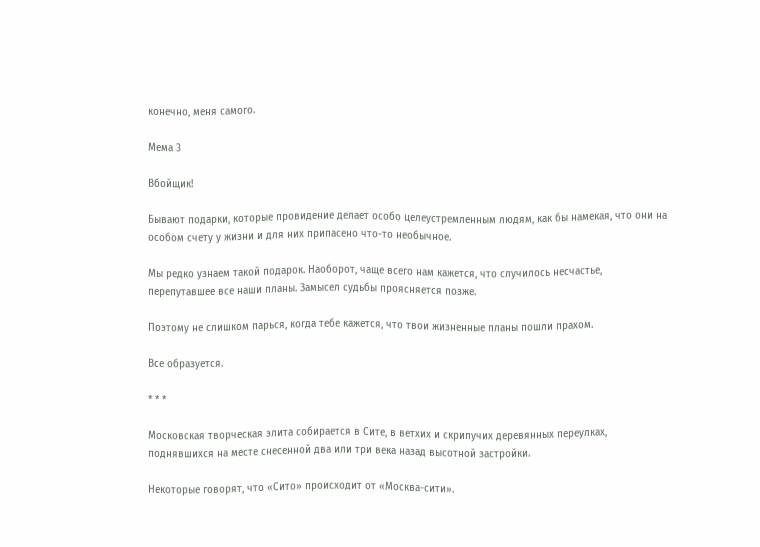конечно, меня самого.

Мема 3

Вбойщик!

Бывают подарки, которые провидение делает особо целеустремленным людям, как бы намекая, что они на особом счету у жизни и для них припасено что-то необычное.

Мы редко узнаем такой подарок. Наоборот, чаще всего нам кажется, что случилось несчастье, перепутавшее все наши планы. Замысел судьбы проясняется позже.

Поэтому не слишком парься, когда тебе кажется, что твои жизненные планы пошли прахом.

Все образуется.

* * *

Московская творческая элита собирается в Сите, в ветхих и скрипучих деревянных переулках, поднявшихся на месте снесенной два или три века назад высотной застройки.

Некоторые говорят, что «Сито» происходит от «Москва-сити».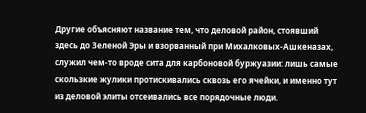Другие объясняют название тем, что деловой район, стоявший здесь до Зеленой Эры и взорванный при Михалковых-Ашкеназах, служил чем-то вроде сита для карбоновой буржуазии: лишь самые скользкие жулики протискивались сквозь его ячейки, и именно тут из деловой элиты отсеивались все порядочные люди.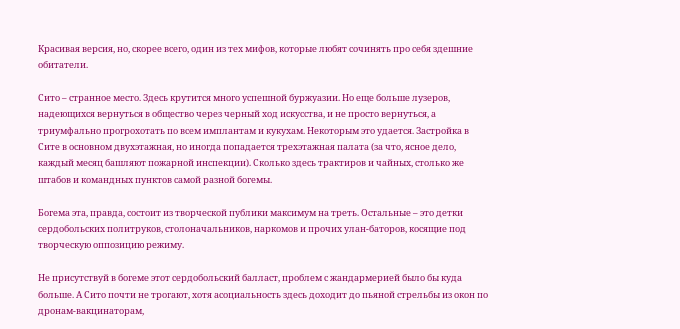Красивая версия, но, скорее всего, один из тех мифов, которые любят сочинять про себя здешние обитатели.

Сито – странное место. Здесь крутится много успешной буржуазии. Но еще больше лузеров, надеющихся вернуться в общество через черный ход искусства, и не просто вернуться, а триумфально прогрохотать по всем имплантам и кукухам. Некоторым это удается. Застройка в Сите в основном двухэтажная, но иногда попадается трехэтажная палата (за что, ясное дело, каждый месяц башляют пожарной инспекции). Сколько здесь трактиров и чайных, столько же штабов и командных пунктов самой разной богемы.

Богема эта, правда, состоит из творческой публики максимум на треть. Остальные – это детки сердобольских политруков, столоначальников, наркомов и прочих улан-баторов, косящие под творческую оппозицию режиму.

Не присутствуй в богеме этот сердобольский балласт, проблем с жандармерией было бы куда больше. А Сито почти не трогают, хотя асоциальность здесь доходит до пьяной стрельбы из окон по дронам-вакцинаторам,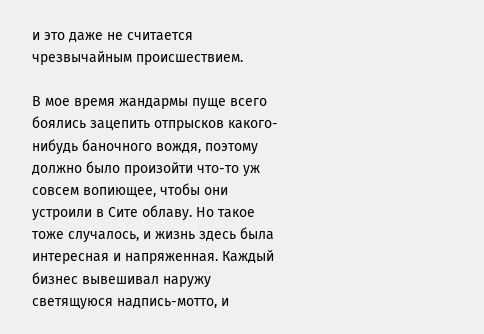и это даже не считается чрезвычайным происшествием.

В мое время жандармы пуще всего боялись зацепить отпрысков какого-нибудь баночного вождя, поэтому должно было произойти что-то уж совсем вопиющее, чтобы они устроили в Сите облаву. Но такое тоже случалось, и жизнь здесь была интересная и напряженная. Каждый бизнес вывешивал наружу светящуюся надпись-мотто, и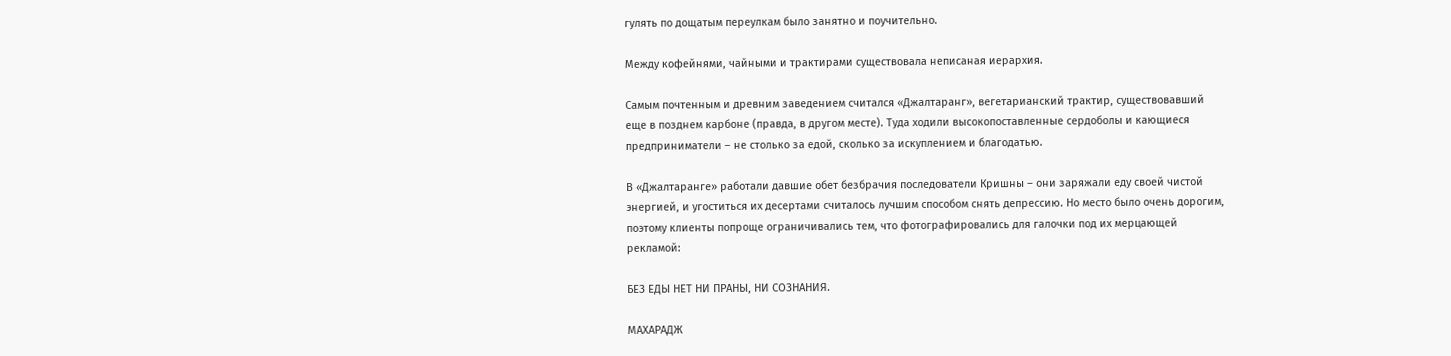гулять по дощатым переулкам было занятно и поучительно.

Между кофейнями, чайными и трактирами существовала неписаная иерархия.

Самым почтенным и древним заведением считался «Джалтаранг», вегетарианский трактир, существовавший еще в позднем карбоне (правда, в другом месте). Туда ходили высокопоставленные сердоболы и кающиеся предприниматели – не столько за едой, сколько за искуплением и благодатью.

В «Джалтаранге» работали давшие обет безбрачия последователи Кришны – они заряжали еду своей чистой энергией, и угоститься их десертами считалось лучшим способом снять депрессию. Но место было очень дорогим, поэтому клиенты попроще ограничивались тем, что фотографировались для галочки под их мерцающей рекламой:

БЕЗ ЕДЫ НЕТ НИ ПРАНЫ, НИ СОЗНАНИЯ.

МАХАРАДЖ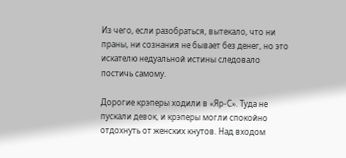Из чего, если разобраться, вытекало, что ни праны, ни сознания не бывает без денег, но это искателю недуальной истины следовало постичь самому.

Дорогие крэперы ходили в «Яр-С». Туда не пускали девок, и крэперы могли спокойно отдохнуть от женских кнутов. Над входом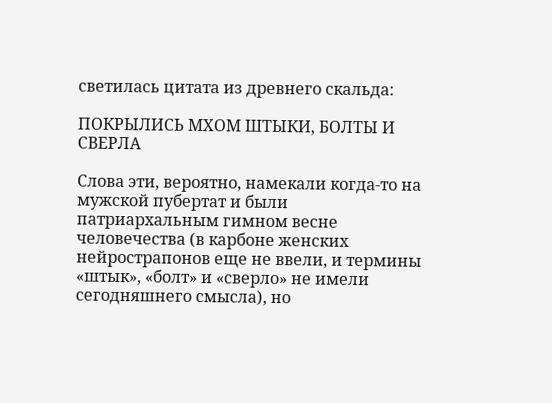светилась цитата из древнего скальда:

ПОКРЫЛИСЬ МХОМ ШТЫКИ, БОЛТЫ И СВЕРЛА

Слова эти, вероятно, намекали когда-то на мужской пубертат и были патриархальным гимном весне человечества (в карбоне женских нейрострапонов еще не ввели, и термины «штык», «болт» и «сверло» не имели сегодняшнего смысла), но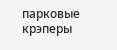парковые крэперы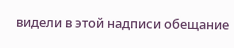видели в этой надписи обещание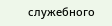служебного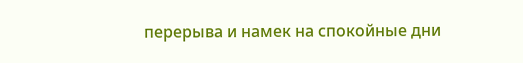перерыва и намек на спокойные дни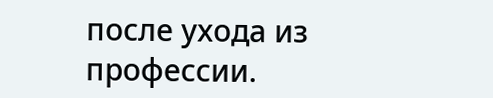после ухода из профессии.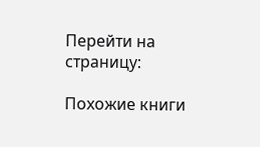Перейти на страницу:

Похожие книги